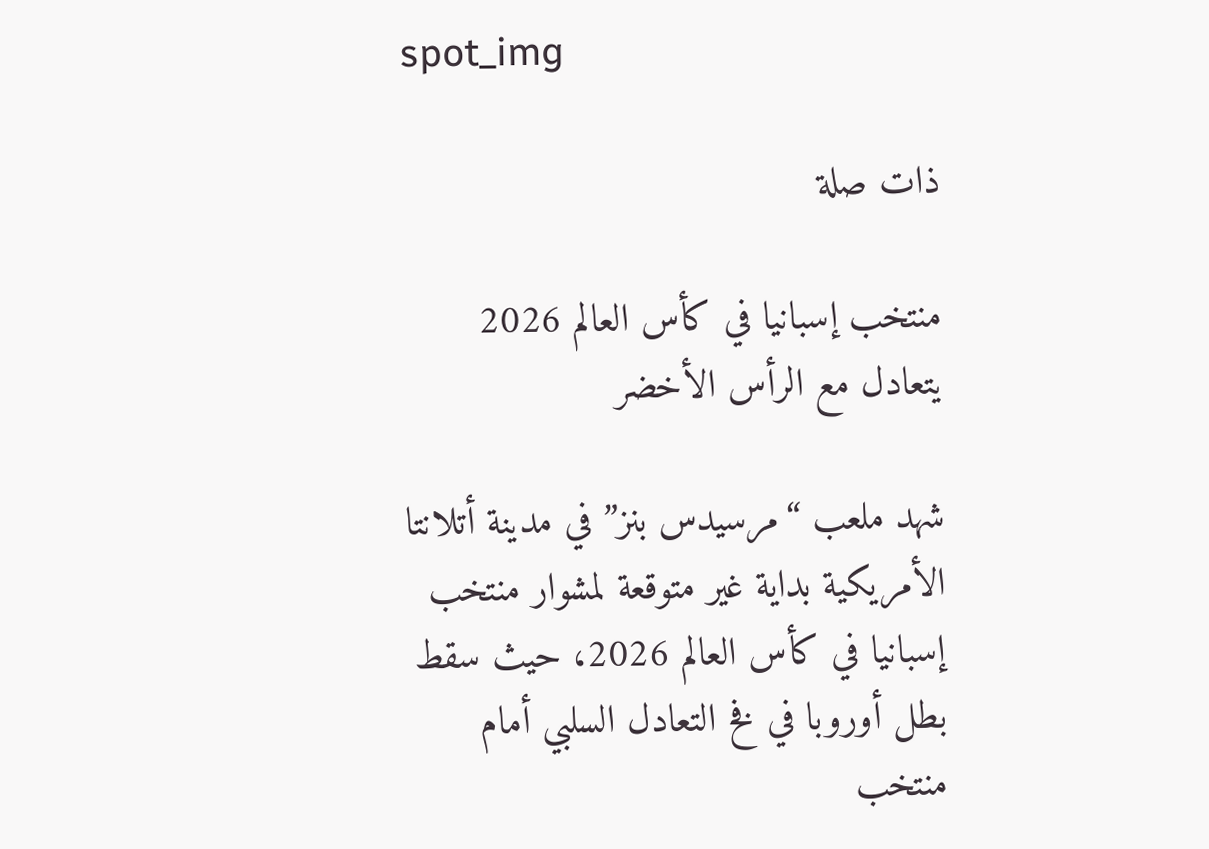spot_img

ذات صلة

منتخب إسبانيا في كأس العالم 2026 يتعادل مع الرأس الأخضر

شهد ملعب “مرسيدس بنز” في مدينة أتلانتا الأمريكية بداية غير متوقعة لمشوار منتخب إسبانيا في كأس العالم 2026، حيث سقط بطل أوروبا في فخ التعادل السلبي أمام منتخب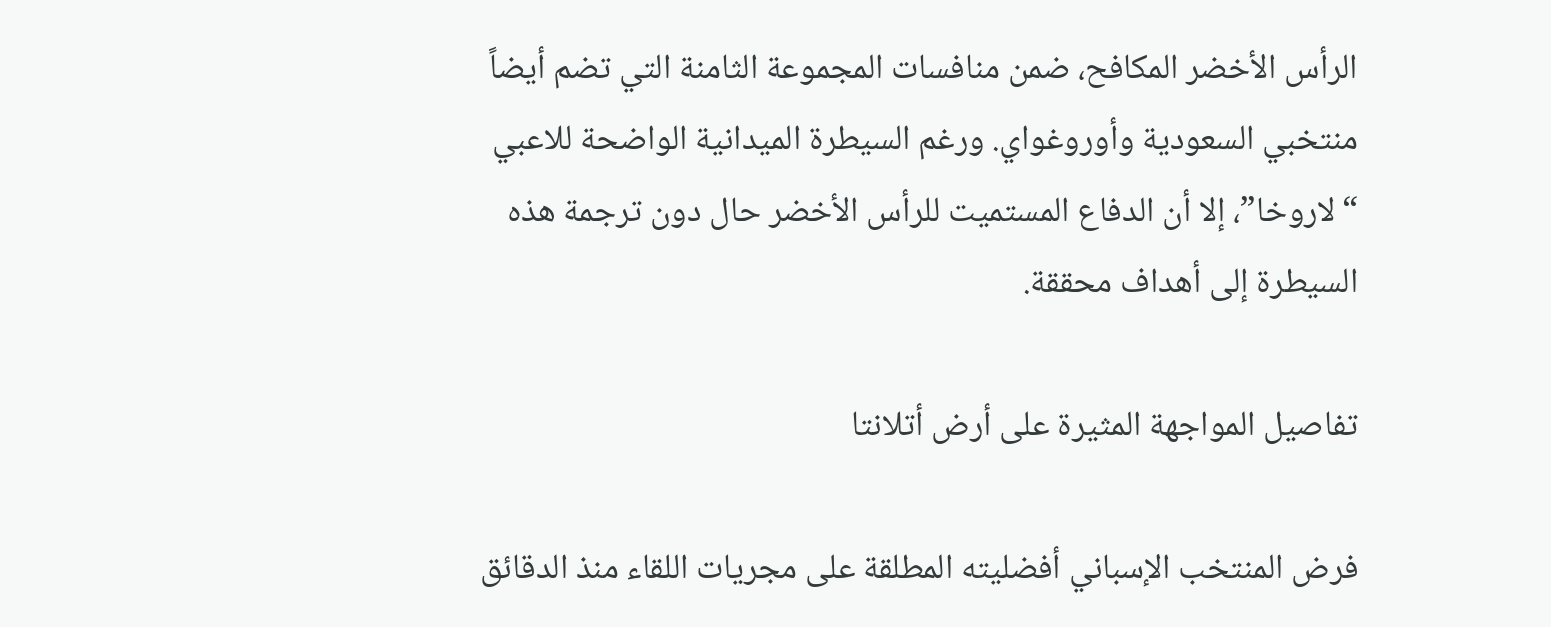الرأس الأخضر المكافح، ضمن منافسات المجموعة الثامنة التي تضم أيضاً منتخبي السعودية وأوروغواي. ورغم السيطرة الميدانية الواضحة للاعبي “لاروخا”، إلا أن الدفاع المستميت للرأس الأخضر حال دون ترجمة هذه السيطرة إلى أهداف محققة.

تفاصيل المواجهة المثيرة على أرض أتلانتا

فرض المنتخب الإسباني أفضليته المطلقة على مجريات اللقاء منذ الدقائق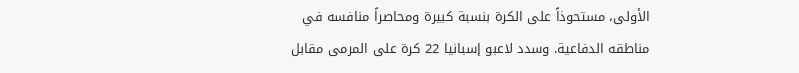الأولى، مستحوذاً على الكرة بنسبة كبيرة ومحاصراً منافسه في مناطقه الدفاعية. وسدد لاعبو إسبانيا 22 كرة على المرمى مقابل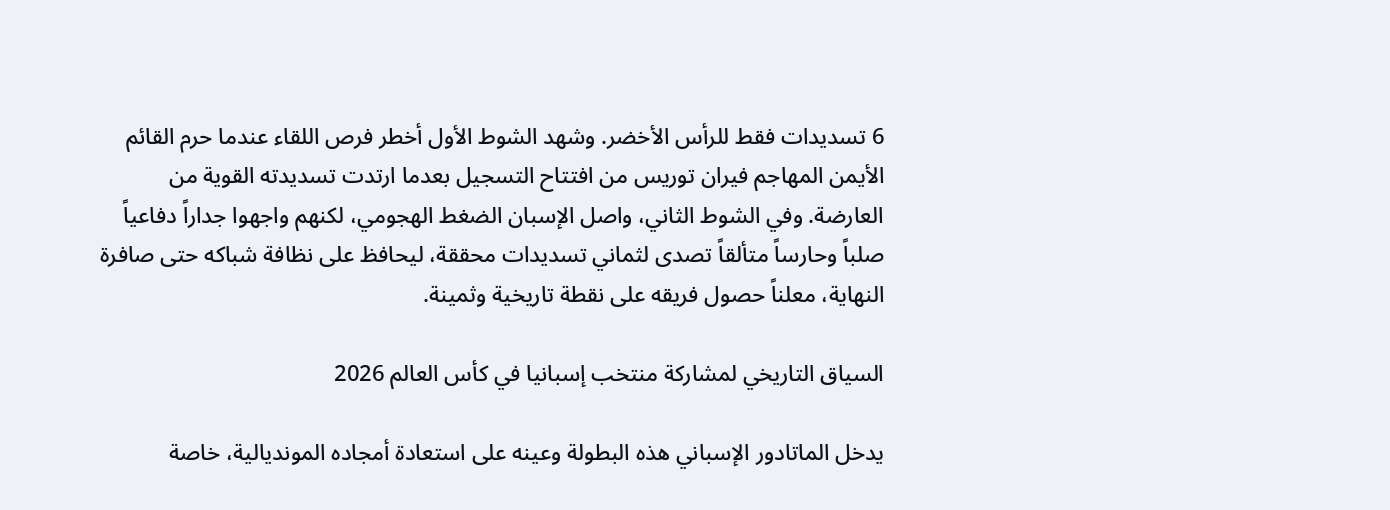6 تسديدات فقط للرأس الأخضر. وشهد الشوط الأول أخطر فرص اللقاء عندما حرم القائم الأيمن المهاجم فيران توريس من افتتاح التسجيل بعدما ارتدت تسديدته القوية من العارضة. وفي الشوط الثاني، واصل الإسبان الضغط الهجومي، لكنهم واجهوا جداراً دفاعياً صلباً وحارساً متألقاً تصدى لثماني تسديدات محققة، ليحافظ على نظافة شباكه حتى صافرة النهاية، معلناً حصول فريقه على نقطة تاريخية وثمينة.

السياق التاريخي لمشاركة منتخب إسبانيا في كأس العالم 2026

يدخل الماتادور الإسباني هذه البطولة وعينه على استعادة أمجاده المونديالية، خاصة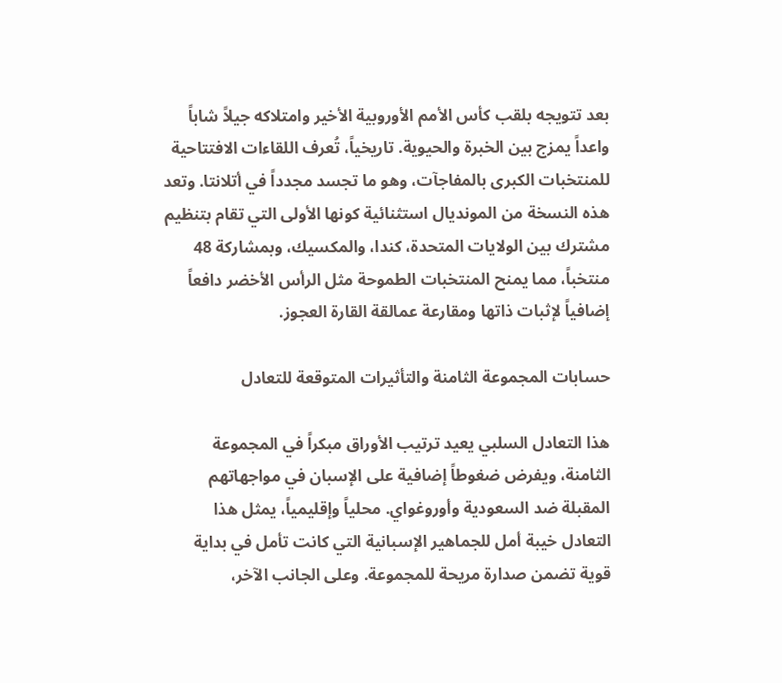بعد تتويجه بلقب كأس الأمم الأوروبية الأخير وامتلاكه جيلاً شاباً واعداً يمزج بين الخبرة والحيوية. تاريخياً، تُعرف اللقاءات الافتتاحية للمنتخبات الكبرى بالمفاجآت، وهو ما تجسد مجدداً في أتلانتا. وتعد هذه النسخة من المونديال استثنائية كونها الأولى التي تقام بتنظيم مشترك بين الولايات المتحدة، كندا، والمكسيك، وبمشاركة 48 منتخباً، مما يمنح المنتخبات الطموحة مثل الرأس الأخضر دافعاً إضافياً لإثبات ذاتها ومقارعة عمالقة القارة العجوز.

حسابات المجموعة الثامنة والتأثيرات المتوقعة للتعادل

هذا التعادل السلبي يعيد ترتيب الأوراق مبكراً في المجموعة الثامنة، ويفرض ضغوطاً إضافية على الإسبان في مواجهاتهم المقبلة ضد السعودية وأوروغواي. محلياً وإقليمياً، يمثل هذا التعادل خيبة أمل للجماهير الإسبانية التي كانت تأمل في بداية قوية تضمن صدارة مريحة للمجموعة. وعلى الجانب الآخر،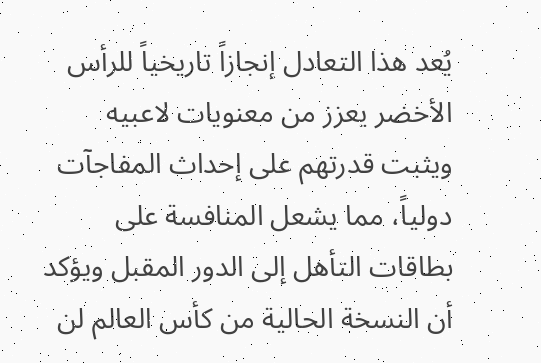يُعد هذا التعادل إنجازاً تاريخياً للرأس الأخضر يعزز من معنويات لاعبيه ويثبت قدرتهم على إحداث المفاجآت دولياً، مما يشعل المنافسة على بطاقات التأهل إلى الدور المقبل ويؤكد أن النسخة الحالية من كأس العالم لن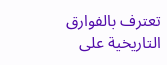تعترف بالفوارق التاريخية على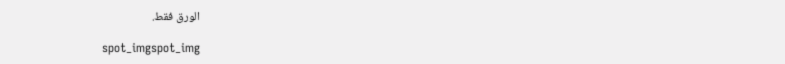الورق فقط.

spot_imgspot_img